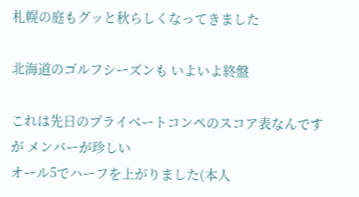札幌の庭もグッと秋らしくなってきました

北海道のゴルフシーズンも いよいよ終盤

これは先日のプライベートコンペのスコア表なんですが メンバーが珍しい
オール5でハーフを上がりました(本人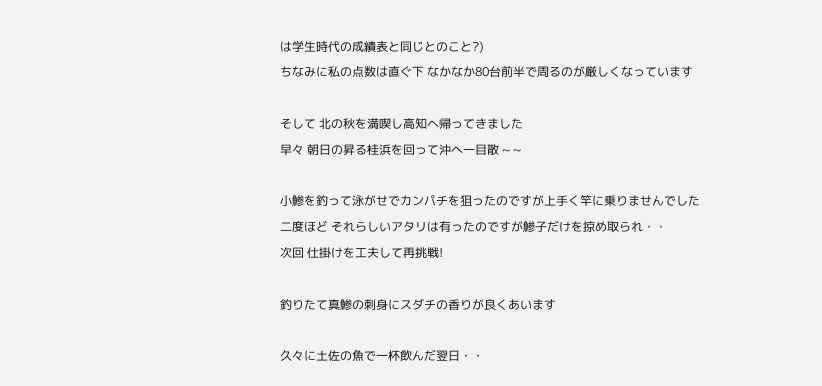は学生時代の成績表と同じとのこと?)
ちなみに私の点数は直ぐ下 なかなか80台前半で周るのが厳しくなっています

そして 北の秋を満喫し高知へ帰ってきました
早々 朝日の昇る桂浜を回って沖へ一目散 ~ ~

小鯵を釣って泳がせでカンパチを狙ったのですが上手く竿に乗りませんでした
二度ほど それらしいアタリは有ったのですが鯵子だけを掠め取られ・・
次回 仕掛けを工夫して再挑戦!

釣りたて真鯵の刺身にスダチの香りが良くあいます

久々に土佐の魚で一杯飲んだ翌日・・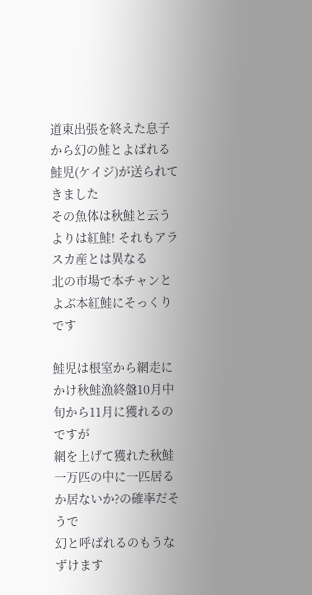道東出張を終えた息子から幻の鮭とよばれる鮭児(ケイジ)が送られてきました
その魚体は秋鮭と云うよりは紅鮭! それもアラスカ産とは異なる
北の市場で本チャンとよぶ本紅鮭にそっくりです

鮭児は根室から網走にかけ秋鮭漁終盤10月中旬から11月に獲れるのですが
網を上げて獲れた秋鮭一万匹の中に一匹居るか居ないか?の確率だそうで
幻と呼ばれるのもうなずけます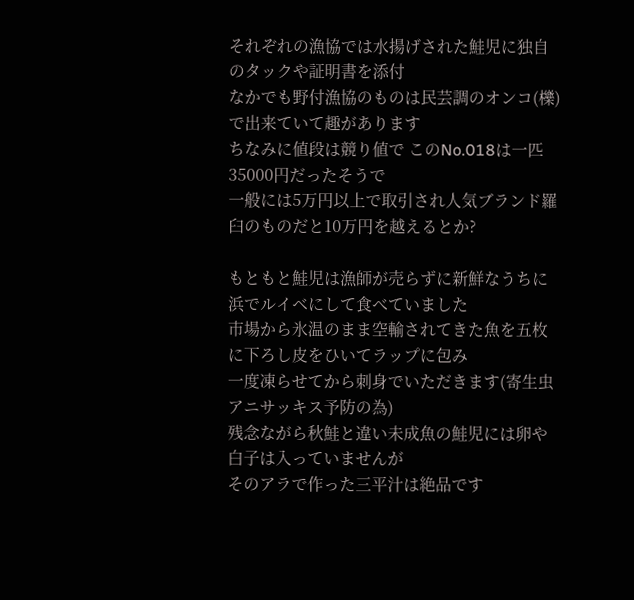それぞれの漁協では水揚げされた鮭児に独自のタックや証明書を添付
なかでも野付漁協のものは民芸調のオンコ(櫟)で出来ていて趣があります
ちなみに値段は競り値で このNo.018は一匹35000円だったそうで
一般には5万円以上で取引され人気ブランド羅臼のものだと10万円を越えるとか?

もともと鮭児は漁師が売らずに新鮮なうちに浜でルイベにして食べていました
市場から氷温のまま空輸されてきた魚を五枚に下ろし皮をひいてラップに包み
一度凍らせてから刺身でいただきます(寄生虫アニサッキス予防の為)
残念ながら秋鮭と違い未成魚の鮭児には卵や白子は入っていませんが
そのアラで作った三平汁は絶品です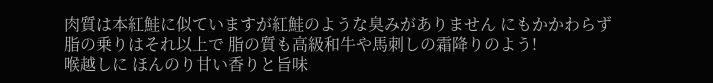肉質は本紅鮭に似ていますが紅鮭のような臭みがありません にもかかわらず
脂の乗りはそれ以上で 脂の質も高級和牛や馬刺しの霜降りのよう!
喉越しに ほんのり甘い香りと旨味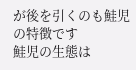が後を引くのも鮭児の特徴です
鮭児の生態は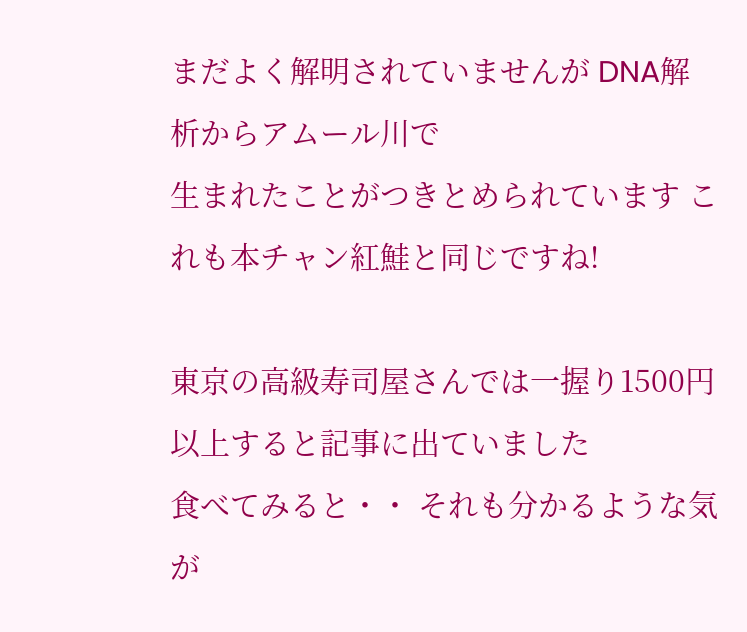まだよく解明されていませんが DNA解析からアムール川で
生まれたことがつきとめられています これも本チャン紅鮭と同じですね!

東京の高級寿司屋さんでは一握り1500円以上すると記事に出ていました
食べてみると・・ それも分かるような気が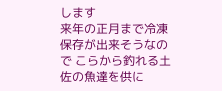します
来年の正月まで冷凍保存が出来そうなので こらから釣れる土佐の魚達を供に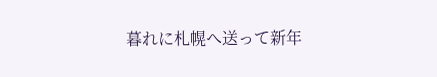暮れに札幌へ送って新年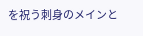を祝う刺身のメインと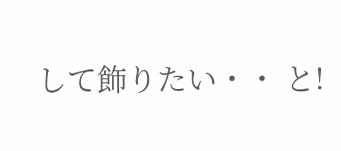して飾りたい・・ と!